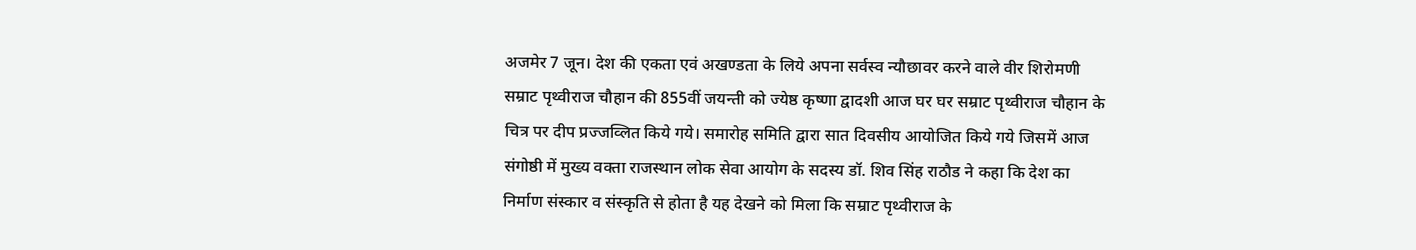अजमेर 7 जून। देश की एकता एवं अखण्डता के लिये अपना सर्वस्व न्यौछावर करने वाले वीर शिरोमणी सम्राट पृथ्वीराज चौहान की 855वीं जयन्ती को ज्येष्ठ कृष्णा द्वादशी आज घर घर सम्राट पृथ्वीराज चौहान के चित्र पर दीप प्रज्जव्लित किये गये। समारोह समिति द्वारा सात दिवसीय आयोजित किये गये जिसमें आज संगोष्ठी में मुख्य वक्ता राजस्थान लोक सेवा आयोग के सदस्य डॉ. शिव सिंह राठौड ने कहा कि देश का निर्माण संस्कार व संस्कृति से होता है यह देखने को मिला कि सम्राट पृथ्वीराज के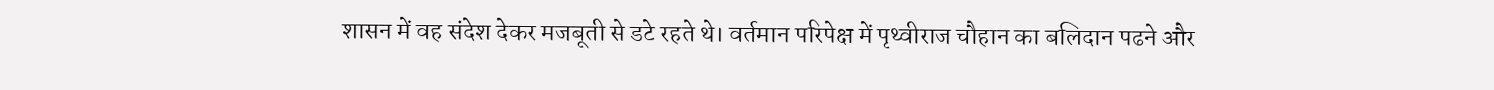शासन में वह संदेश देकर मजबूती से डटे रहते थे। वर्तमान परिपेक्ष में पृथ्वीराज चौहान का बलिदान पढने और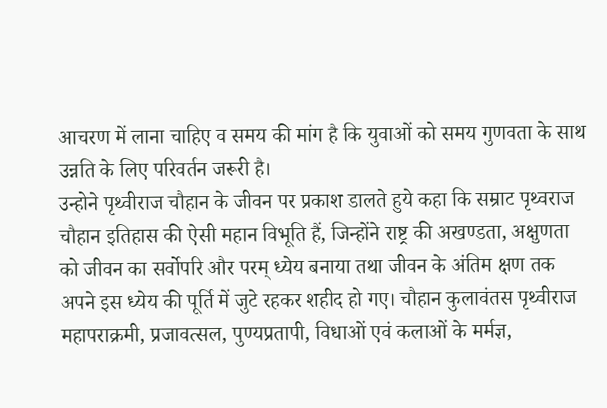आचरण में लाना चाहिए व समय की मांग है कि युवाओं को समय गुणवता के साथ उन्नति के लिए परिवर्तन जरूरी है।
उन्होने पृथ्वीराज चौहान के जीवन पर प्रकाश डालते हुये कहा कि सम्राट पृथ्वराज चौहान इतिहास की ऐसी महान विभूति हैं, जिन्होंने राष्ट्र की अखण्डता, अक्षुणता को जीवन का सर्वोपरि और परम् ध्येय बनाया तथा जीवन के अंतिम क्षण तक अपने इस ध्येय की पूर्ति में जुटे रहकर शहीद हो गए। चौहान कुलावंतस पृथ्वीराज महापराक्रमी, प्रजावत्सल, पुण्यप्रतापी, विधाओं एवं कलाओं के मर्मज्ञ,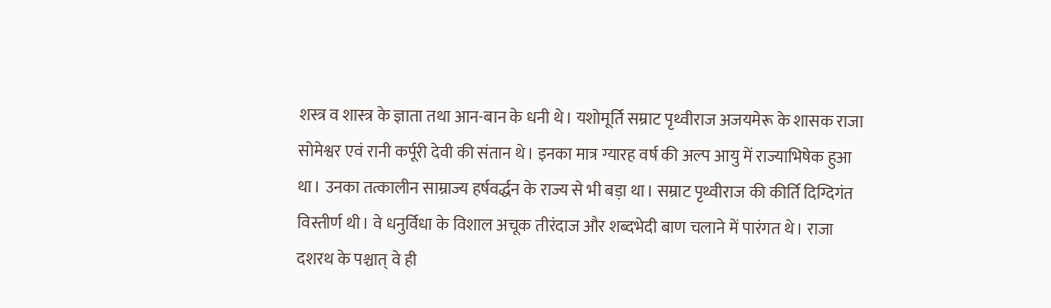शस्त्र व शास्त्र के ज्ञाता तथा आन-बान के धनी थे। यशोमूर्ति सम्राट पृथ्वीराज अजयमेरू के शासक राजा सोमेश्वर एवं रानी कर्पूरी देवी की संतान थे। इनका मात्र ग्यारह वर्ष की अल्प आयु में राज्याभिषेक हुआ था। उनका तत्कालीन साम्राज्य हर्षवर्द्धन के राज्य से भी बड़ा था। सम्राट पृथ्वीराज की कीर्ति दिग्दिगंत विस्तीर्ण थी। वे धनुर्विधा के विशाल अचूक तीरंदाज और शब्दभेदी बाण चलाने में पारंगत थे। राजा दशरथ के पश्चात् वे ही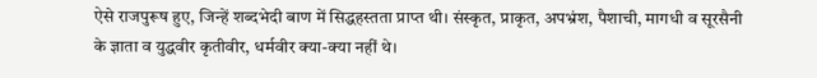ऐसे राजपुरूष हुए, जिन्हें शब्दभेदी बाण में सिद्धहस्तता प्राप्त थी। संस्कृत, प्राकृत, अपभ्रंश, पैशाची, मागधी व सूरसैनी के ज्ञाता व युद्धवीर कृतीवीर, धर्मवीर क्या-क्या नहीं थे।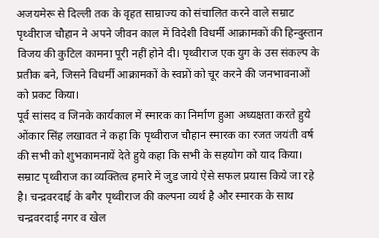अजयमेरू से दिल्ली तक के वृहत साम्राज्य को संचालित करने वाले सम्राट पृथ्वीराज चौहान ने अपने जीवन काल में विदेशी विधर्मी आक्रामकों की हिन्दुस्तान विजय की कुटिल कामना पूरी नहीं होने दी। पृथ्वीराज एक युग के उस संकल्प के प्रतीक बने, जिसने विधर्मी आक्रामकों के स्वप्नों को चूर करने की जनभावनाओं को प्रकट किया।
पूर्व सांसद व जिनके कार्यकाल में स्मारक का निर्माण हुआ अध्यक्षता करते हुये ओंकार सिंह लखावत ने कहा कि पृथ्वीराज चौहान स्मारक का रजत जयंती वर्ष की सभी को शुभकामनायें देते हुये कहा कि सभी के सहयोग को याद किया। सम्राट पृथ्वीराज का व्यक्तित्व हमारे में जुड जाये ऐसे सफल प्रयास किये जा रहे है। चन्द्रवरदाई के बगैर पृथ्वीराज की कल्पना व्यर्थ है और स्मारक के साथ चन्द्रवरदाई नगर व खेल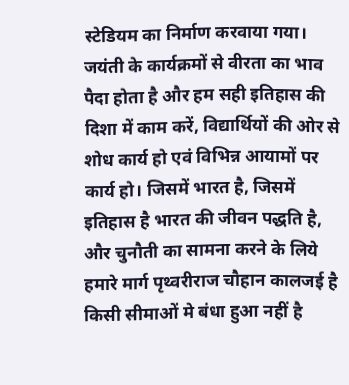स्टेडियम का निर्माण करवाया गया। जयंती के कार्यक्रमों से वीरता का भाव पैदा होता है और हम सही इतिहास की दिशा में काम करें, विद्यार्थियों की ओर से शोध कार्य हो एवं विभिन्न आयामों पर कार्य हो। जिसमें भारत है, जिसमें इतिहास है भारत की जीवन पद्धति है, और चुनौती का सामना करने के लिये हमारे मार्ग पृथ्वरीराज चौहान कालजई है किसी सीमाओं मे बंधा हुआ नहीं है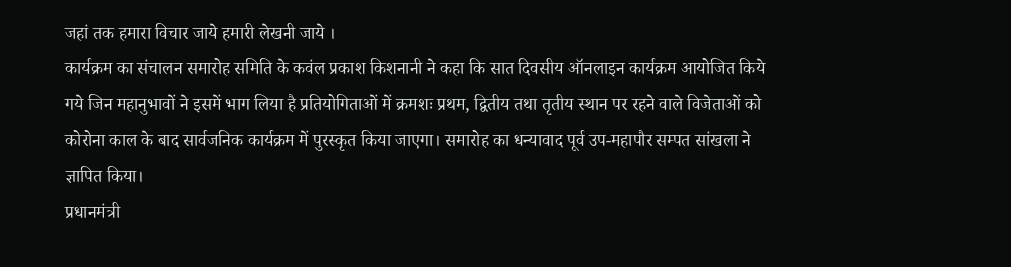जहां तक हमारा विचार जाये हमारी लेखनी जाये ।
कार्यक्रम का संचालन समारोह समिति के कवंल प्रकाश किशनानी ने कहा कि सात दिवसीय ऑनलाइन कार्यक्रम आयोजित किये गये जिन महानुभावों ने इसमें भाग लिया है प्रतियोगिताओं में क्रमशः प्रथम, द्वितीय तथा तृतीय स्थान पर रहने वाले विजेताओं को कोरोना काल के बाद सार्वजनिक कार्यक्रम में पुरस्कृत किया जाएगा। समारोह का धन्यावाद पूर्व उप-महापौर सम्पत सांखला ने ज्ञापित किया।
प्रधानमंत्री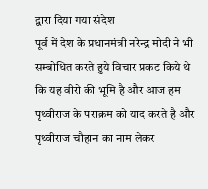द्वारा दिया गया संदेश
पूर्व में देश के प्रधानमंत्री नरेन्द्र मोदी ने भी सम्बोधित करते हुये विचार प्रकट किये थे कि यह वीरो की भूमि है और आज हम पृथ्वीराज के पराक्रम को याद करते है और पृथ्वीराज चौहान का नाम लेकर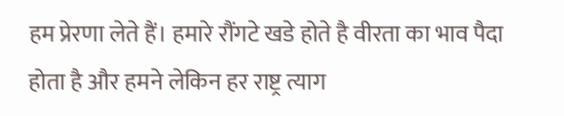हम प्रेरणा लेते हैं। हमारे रौंगटे खडे होते है वीरता का भाव पैदा होता है और हमने लेकिन हर राष्ट्र त्याग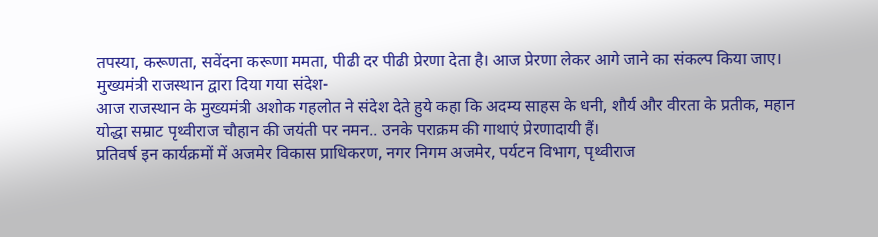तपस्या, करूणता, सवेंदना करूणा ममता, पीढी दर पीढी प्रेरणा देता है। आज प्रेरणा लेकर आगे जाने का संकल्प किया जाए।
मुख्यमंत्री राजस्थान द्वारा दिया गया संदेश-
आज राजस्थान के मुख्यमंत्री अशोक गहलोत ने संदेश देते हुये कहा कि अदम्य साहस के धनी, शौर्य और वीरता के प्रतीक, महान योद्धा सम्राट पृथ्वीराज चौहान की जयंती पर नमन.. उनके पराक्रम की गाथाएं प्रेरणादायी हैं।
प्रतिवर्ष इन कार्यक्रमों में अजमेर विकास प्राधिकरण, नगर निगम अजमेर, पर्यटन विभाग, पृथ्वीराज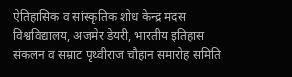ऐतिहासिक व सांस्कृतिक शोध केन्द्र मदस विश्वविद्यालय, अजमेर डेयरी, भारतीय इतिहास संकलन व सम्राट पृथ्वीराज चौहान समारोह समिति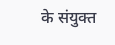के संयुक्त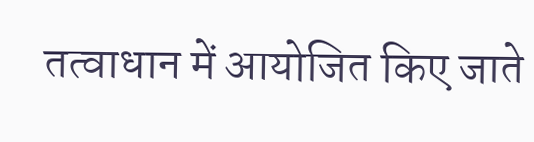तत्वाधान में आयोजित किए जाते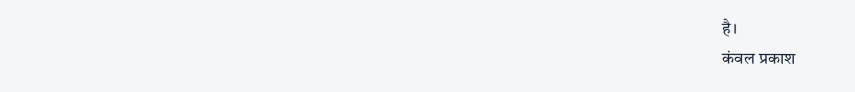है।
कंवल प्रकाश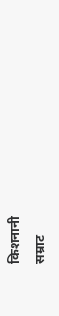किशनानी
सम्राट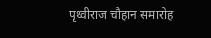पृथ्वीराज चौहान समारोह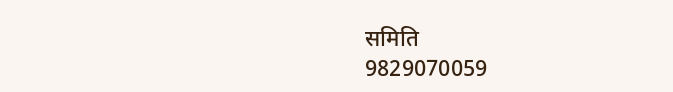समिति
9829070059